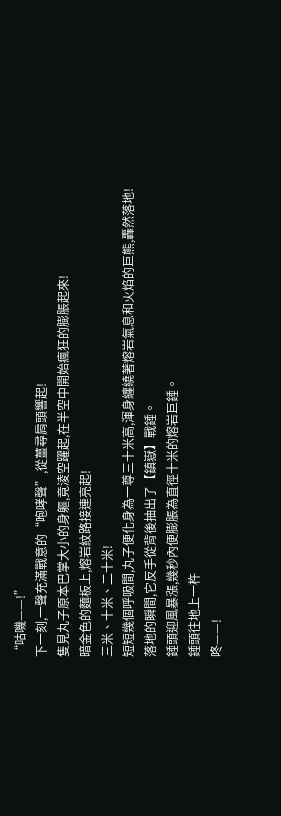“咕嘰——!”
下一刻,一聲充滿戰意的“咆哮聲”,從薑尋肩頭響起!
隻見丸子原本巴掌大小的身軀,竟淩空躍起,在半空中開始瘋狂的膨脹起來!
暗金色的麵板上,熔岩紋路接連亮起!
三米、十米、二十米!
短短幾個呼吸間,丸子便化身為一尊三十米高,渾身纏繞著熔岩氣息和火焰的巨熊,轟然落地!
落地的瞬間,它反手從背後抽出了【鎮嶽】戰錘。
錘頭迎風暴漲,幾秒內便膨脹為直徑十米的熔岩巨錘。
錘頭往地上一杵
咚——!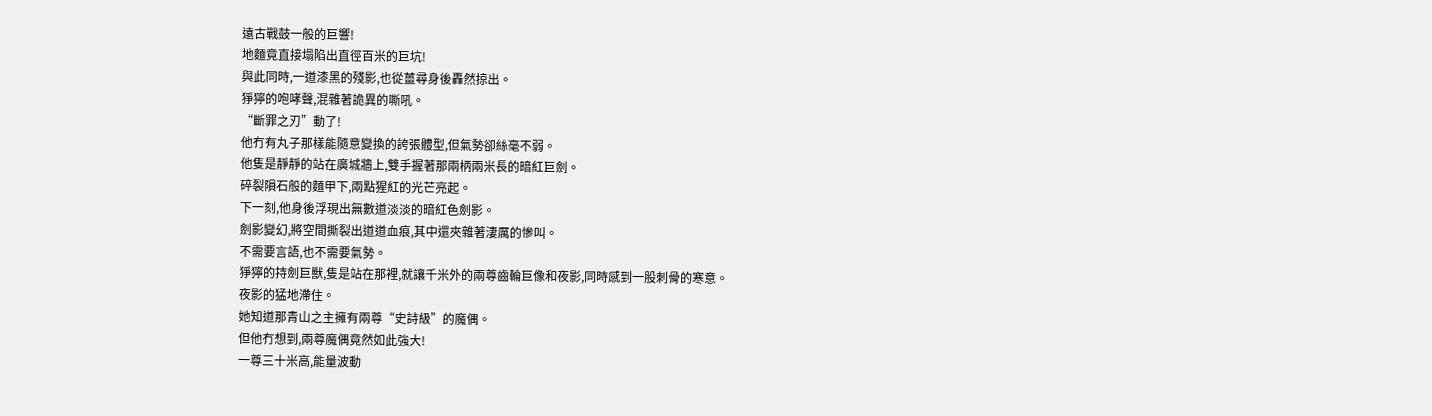遠古戰鼓一般的巨響!
地麵竟直接塌陷出直徑百米的巨坑!
與此同時,一道漆黑的殘影,也從薑尋身後轟然掠出。
猙獰的咆哮聲,混雜著詭異的嘶吼。
“斷罪之刃”動了!
他冇有丸子那樣能隨意變換的誇張體型,但氣勢卻絲毫不弱。
他隻是靜靜的站在廣城牆上,雙手握著那兩柄兩米長的暗紅巨劍。
碎裂隕石般的麵甲下,兩點猩紅的光芒亮起。
下一刻,他身後浮現出無數道淡淡的暗紅色劍影。
劍影變幻,將空間撕裂出道道血痕,其中還夾雜著淒厲的慘叫。
不需要言語,也不需要氣勢。
猙獰的持劍巨獸,隻是站在那裡,就讓千米外的兩尊齒輪巨像和夜影,同時感到一股刺骨的寒意。
夜影的猛地滯住。
她知道那青山之主擁有兩尊“史詩級”的魔偶。
但他冇想到,兩尊魔偶竟然如此強大!
一尊三十米高,能量波動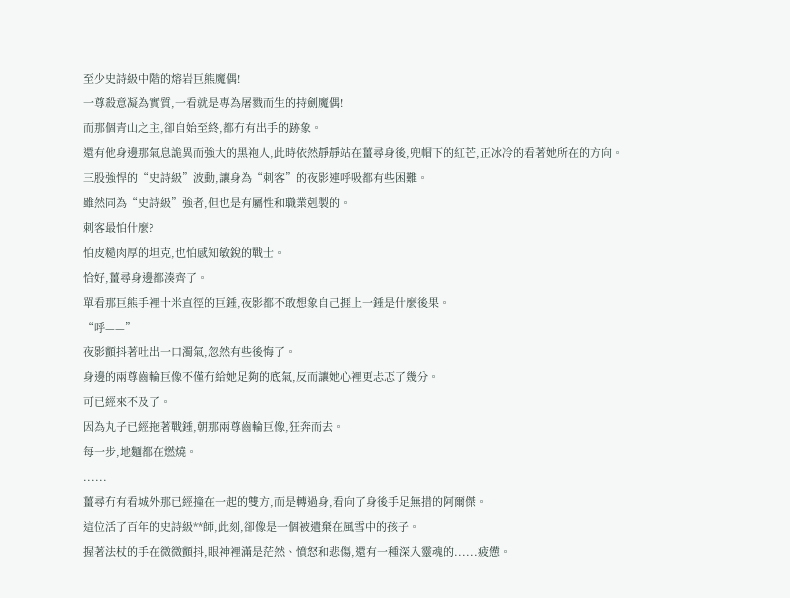至少史詩級中階的熔岩巨熊魔偶!
一尊殺意凝為實質,一看就是專為屠戮而生的持劍魔偶!
而那個青山之主,卻自始至終,都冇有出手的跡象。
還有他身邊那氣息詭異而強大的黑袍人,此時依然靜靜站在薑尋身後,兜帽下的紅芒,正冰冷的看著她所在的方向。
三股強悍的“史詩級”波動,讓身為“刺客”的夜影連呼吸都有些困難。
雖然同為“史詩級”強者,但也是有屬性和職業剋製的。
刺客最怕什麼?
怕皮糙肉厚的坦克,也怕感知敏銳的戰士。
恰好,薑尋身邊都湊齊了。
單看那巨熊手裡十米直徑的巨錘,夜影都不敢想象自己捱上一錘是什麼後果。
“呼——”
夜影顫抖著吐出一口濁氣,忽然有些後悔了。
身邊的兩尊齒輪巨像不僅冇給她足夠的底氣,反而讓她心裡更忐忑了幾分。
可已經來不及了。
因為丸子已經拖著戰錘,朝那兩尊齒輪巨像,狂奔而去。
每一步,地麵都在燃燒。
......
薑尋冇有看城外那已經撞在一起的雙方,而是轉過身,看向了身後手足無措的阿爾傑。
這位活了百年的史詩級**師,此刻,卻像是一個被遺棄在風雪中的孩子。
握著法杖的手在微微顫抖,眼神裡滿是茫然、憤怒和悲傷,還有一種深入靈魂的......疲憊。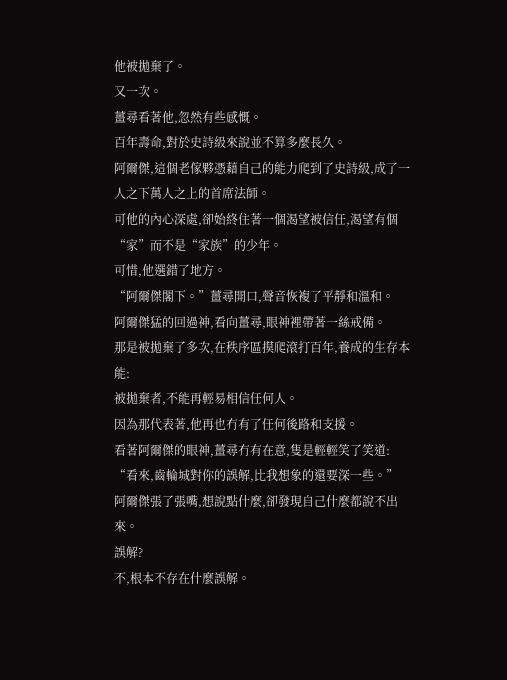他被拋棄了。
又一次。
薑尋看著他,忽然有些感慨。
百年壽命,對於史詩級來說並不算多麼長久。
阿爾傑,這個老傢夥憑藉自己的能力爬到了史詩級,成了一人之下萬人之上的首席法師。
可他的內心深處,卻始終住著一個渴望被信任,渴望有個“家”而不是“家族”的少年。
可惜,他選錯了地方。
“阿爾傑閣下。”薑尋開口,聲音恢複了平靜和溫和。
阿爾傑猛的回過神,看向薑尋,眼神裡帶著一絲戒備。
那是被拋棄了多次,在秩序區摸爬滾打百年,養成的生存本能:
被拋棄者,不能再輕易相信任何人。
因為那代表著,他再也冇有了任何後路和支援。
看著阿爾傑的眼神,薑尋冇有在意,隻是輕輕笑了笑道:
“看來,齒輪城對你的誤解,比我想象的還要深一些。”
阿爾傑張了張嘴,想說點什麼,卻發現自己什麼都說不出來。
誤解?
不,根本不存在什麼誤解。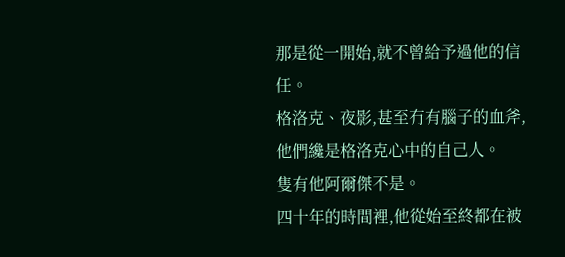那是從一開始,就不曾給予過他的信任。
格洛克、夜影,甚至冇有腦子的血斧,他們纔是格洛克心中的自己人。
隻有他阿爾傑不是。
四十年的時間裡,他從始至終都在被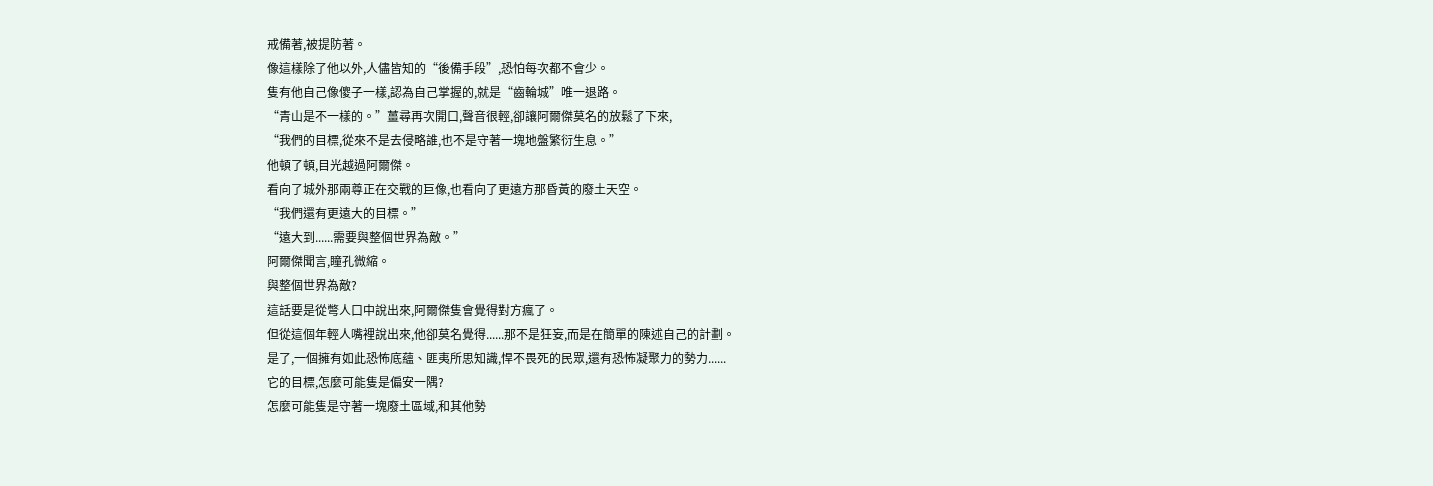戒備著,被提防著。
像這樣除了他以外,人儘皆知的“後備手段”,恐怕每次都不會少。
隻有他自己像傻子一樣,認為自己掌握的,就是“齒輪城”唯一退路。
“青山是不一樣的。”薑尋再次開口,聲音很輕,卻讓阿爾傑莫名的放鬆了下來,
“我們的目標,從來不是去侵略誰,也不是守著一塊地盤繁衍生息。”
他頓了頓,目光越過阿爾傑。
看向了城外那兩尊正在交戰的巨像,也看向了更遠方那昏黃的廢土天空。
“我們還有更遠大的目標。”
“遠大到......需要與整個世界為敵。”
阿爾傑聞言,瞳孔微縮。
與整個世界為敵?
這話要是從彆人口中說出來,阿爾傑隻會覺得對方瘋了。
但從這個年輕人嘴裡說出來,他卻莫名覺得......那不是狂妄,而是在簡單的陳述自己的計劃。
是了,一個擁有如此恐怖底蘊、匪夷所思知識,悍不畏死的民眾,還有恐怖凝聚力的勢力......
它的目標,怎麼可能隻是偏安一隅?
怎麼可能隻是守著一塊廢土區域,和其他勢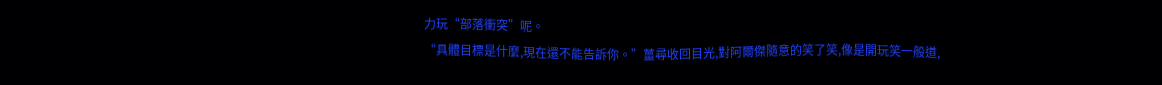力玩“部落衝突”呢。
“具體目標是什麼,現在還不能告訴你。”薑尋收回目光,對阿爾傑隨意的笑了笑,像是開玩笑一般道,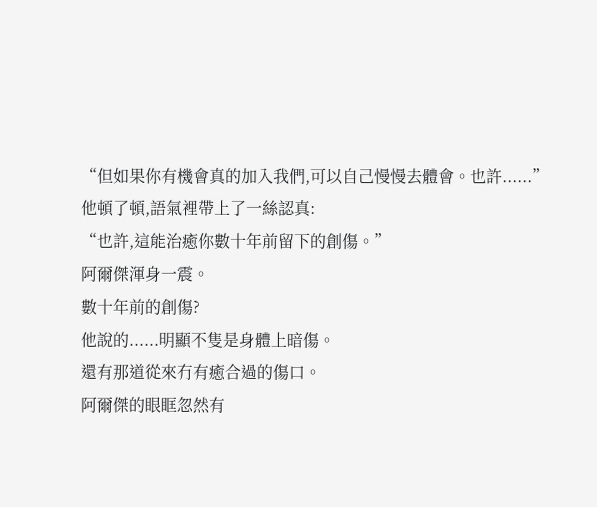“但如果你有機會真的加入我們,可以自己慢慢去體會。也許......”
他頓了頓,語氣裡帶上了一絲認真:
“也許,這能治癒你數十年前留下的創傷。”
阿爾傑渾身一震。
數十年前的創傷?
他說的......明顯不隻是身體上暗傷。
還有那道從來冇有癒合過的傷口。
阿爾傑的眼眶忽然有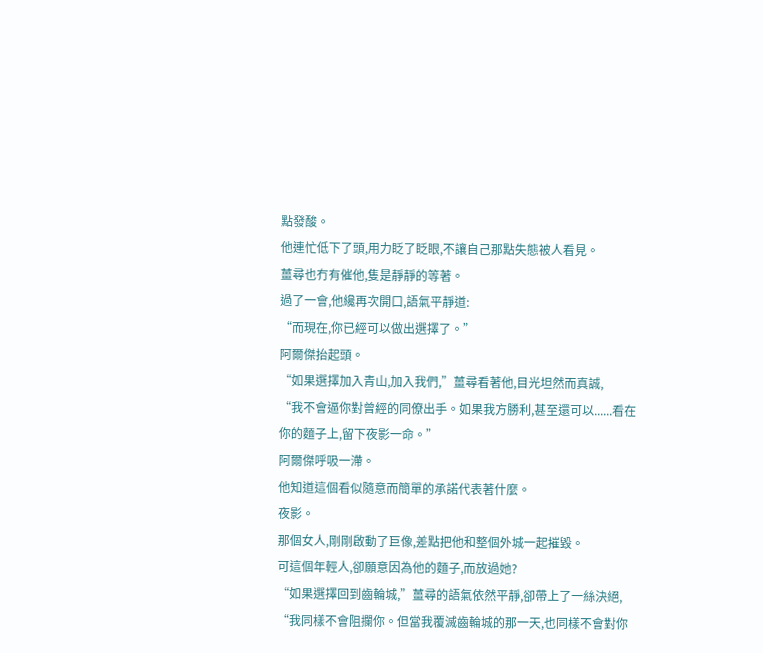點發酸。
他連忙低下了頭,用力眨了眨眼,不讓自己那點失態被人看見。
薑尋也冇有催他,隻是靜靜的等著。
過了一會,他纔再次開口,語氣平靜道:
“而現在,你已經可以做出選擇了。”
阿爾傑抬起頭。
“如果選擇加入青山,加入我們,”薑尋看著他,目光坦然而真誠,
“我不會逼你對曾經的同僚出手。如果我方勝利,甚至還可以......看在你的麵子上,留下夜影一命。”
阿爾傑呼吸一滯。
他知道這個看似隨意而簡單的承諾代表著什麼。
夜影。
那個女人,剛剛啟動了巨像,差點把他和整個外城一起摧毀。
可這個年輕人,卻願意因為他的麵子,而放過她?
“如果選擇回到齒輪城,”薑尋的語氣依然平靜,卻帶上了一絲決絕,
“我同樣不會阻攔你。但當我覆滅齒輪城的那一天,也同樣不會對你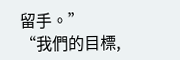留手。”
“我們的目標,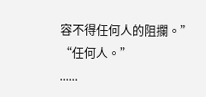容不得任何人的阻攔。”
“任何人。”
......